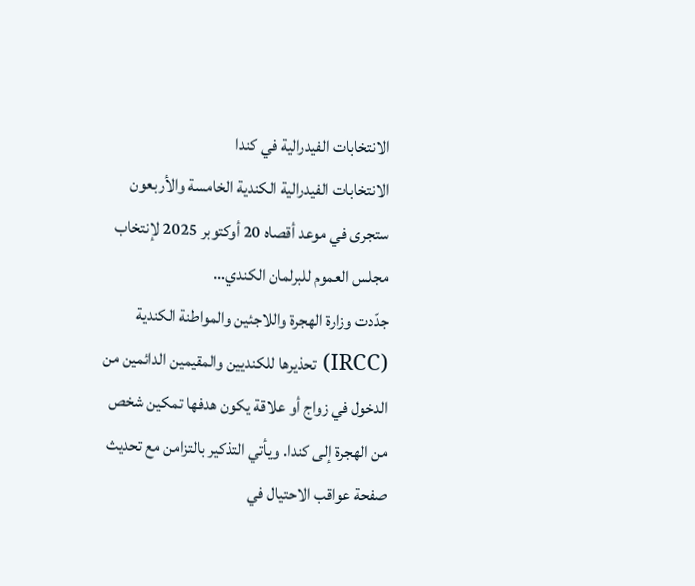الانتخابات الفيدرالية في كندا
الانتخابات الفيدرالية الكندية الخامسة والأربعون ستجرى في موعد أقصاه 20 أوكتوبر 2025 لإنتخاب مجلس العموم للبرلمان الكندي…
جدّدت وزارة الهجرة واللاجئين والمواطنة الكندية (IRCC) تحذيرها للكنديين والمقيمين الدائمين من الدخول في زواج أو علاقة يكون هدفها تمكين شخص من الهجرة إلى كندا. ويأتي التذكير بالتزامن مع تحديث صفحة عواقب الاحتيال في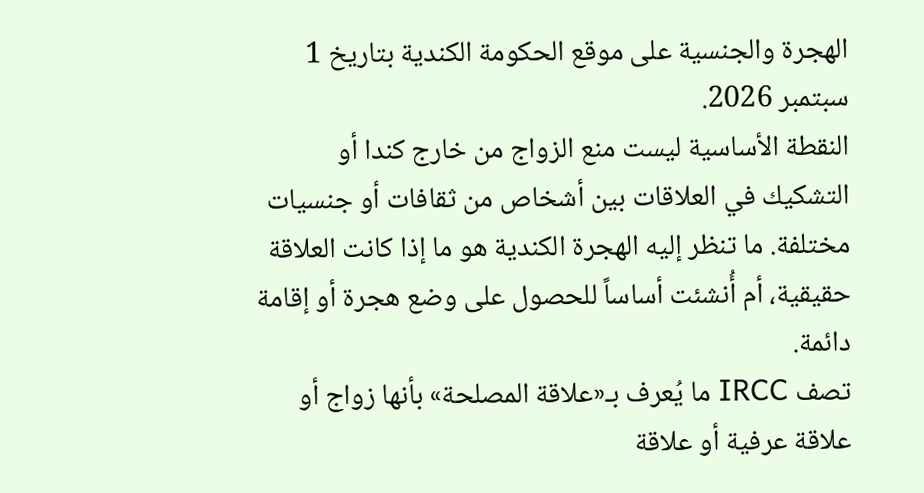الهجرة والجنسية على موقع الحكومة الكندية بتاريخ 1 سبتمبر 2026.
النقطة الأساسية ليست منع الزواج من خارج كندا أو التشكيك في العلاقات بين أشخاص من ثقافات أو جنسيات مختلفة. ما تنظر إليه الهجرة الكندية هو ما إذا كانت العلاقة حقيقية، أم أُنشئت أساساً للحصول على وضع هجرة أو إقامة دائمة.
تصف IRCC ما يُعرف بـ«علاقة المصلحة» بأنها زواج أو علاقة عرفية أو علاقة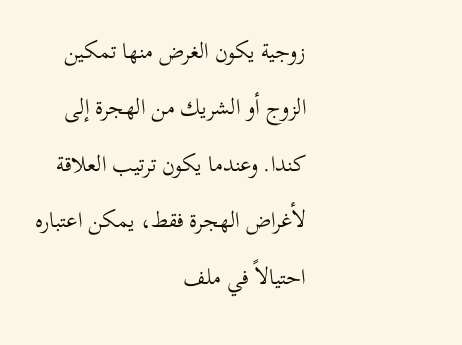زوجية يكون الغرض منها تمكين الزوج أو الشريك من الهجرة إلى كندا. وعندما يكون ترتيب العلاقة لأغراض الهجرة فقط، يمكن اعتباره احتيالاً في ملف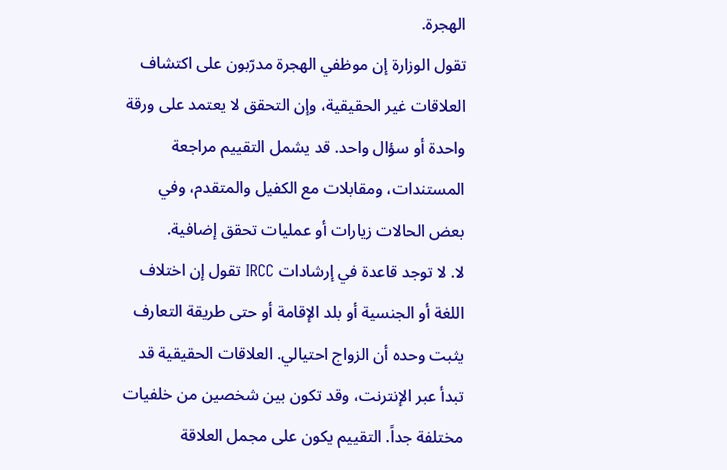الهجرة.
تقول الوزارة إن موظفي الهجرة مدرّبون على اكتشاف العلاقات غير الحقيقية، وإن التحقق لا يعتمد على ورقة واحدة أو سؤال واحد. قد يشمل التقييم مراجعة المستندات، ومقابلات مع الكفيل والمتقدم، وفي بعض الحالات زيارات أو عمليات تحقق إضافية.
لا. لا توجد قاعدة في إرشادات IRCC تقول إن اختلاف اللغة أو الجنسية أو بلد الإقامة أو حتى طريقة التعارف يثبت وحده أن الزواج احتيالي. العلاقات الحقيقية قد تبدأ عبر الإنترنت، وقد تكون بين شخصين من خلفيات مختلفة جداً. التقييم يكون على مجمل العلاقة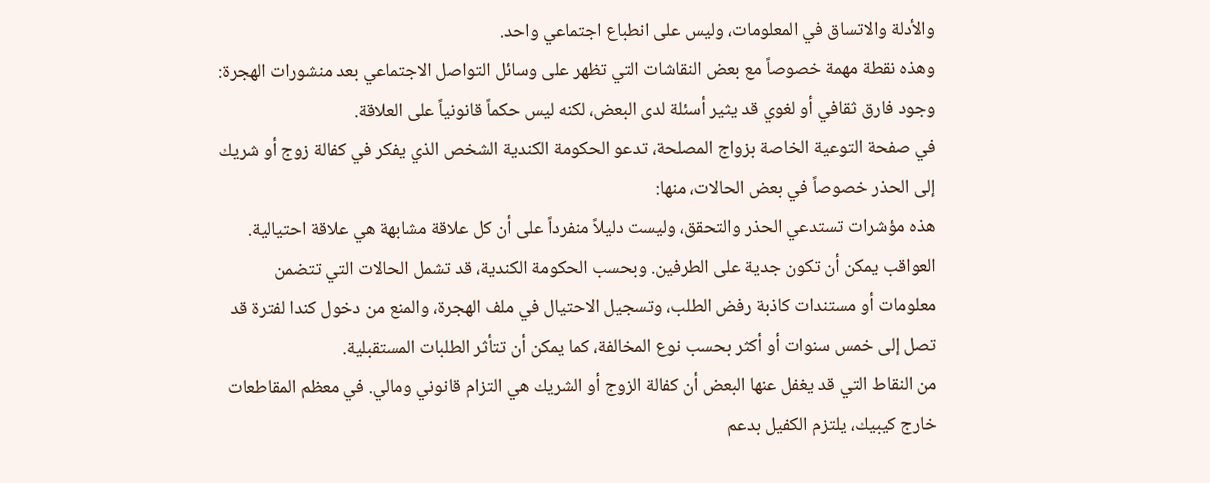والأدلة والاتساق في المعلومات، وليس على انطباع اجتماعي واحد.
وهذه نقطة مهمة خصوصاً مع بعض النقاشات التي تظهر على وسائل التواصل الاجتماعي بعد منشورات الهجرة: وجود فارق ثقافي أو لغوي قد يثير أسئلة لدى البعض، لكنه ليس حكماً قانونياً على العلاقة.
في صفحة التوعية الخاصة بزواج المصلحة، تدعو الحكومة الكندية الشخص الذي يفكر في كفالة زوج أو شريك إلى الحذر خصوصاً في بعض الحالات، منها:
هذه مؤشرات تستدعي الحذر والتحقق، وليست دليلاً منفرداً على أن كل علاقة مشابهة هي علاقة احتيالية.
العواقب يمكن أن تكون جدية على الطرفين. وبحسب الحكومة الكندية، قد تشمل الحالات التي تتضمن معلومات أو مستندات كاذبة رفض الطلب، وتسجيل الاحتيال في ملف الهجرة، والمنع من دخول كندا لفترة قد تصل إلى خمس سنوات أو أكثر بحسب نوع المخالفة، كما يمكن أن تتأثر الطلبات المستقبلية.
من النقاط التي قد يغفل عنها البعض أن كفالة الزوج أو الشريك هي التزام قانوني ومالي. في معظم المقاطعات خارج كيبيك، يلتزم الكفيل بدعم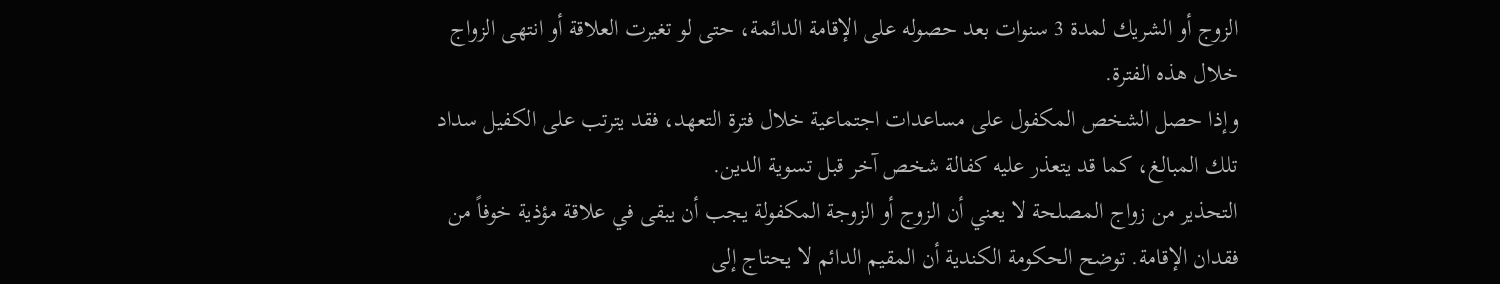الزوج أو الشريك لمدة 3 سنوات بعد حصوله على الإقامة الدائمة، حتى لو تغيرت العلاقة أو انتهى الزواج خلال هذه الفترة.
وإذا حصل الشخص المكفول على مساعدات اجتماعية خلال فترة التعهد، فقد يترتب على الكفيل سداد تلك المبالغ، كما قد يتعذر عليه كفالة شخص آخر قبل تسوية الدين.
التحذير من زواج المصلحة لا يعني أن الزوج أو الزوجة المكفولة يجب أن يبقى في علاقة مؤذية خوفاً من فقدان الإقامة. توضح الحكومة الكندية أن المقيم الدائم لا يحتاج إلى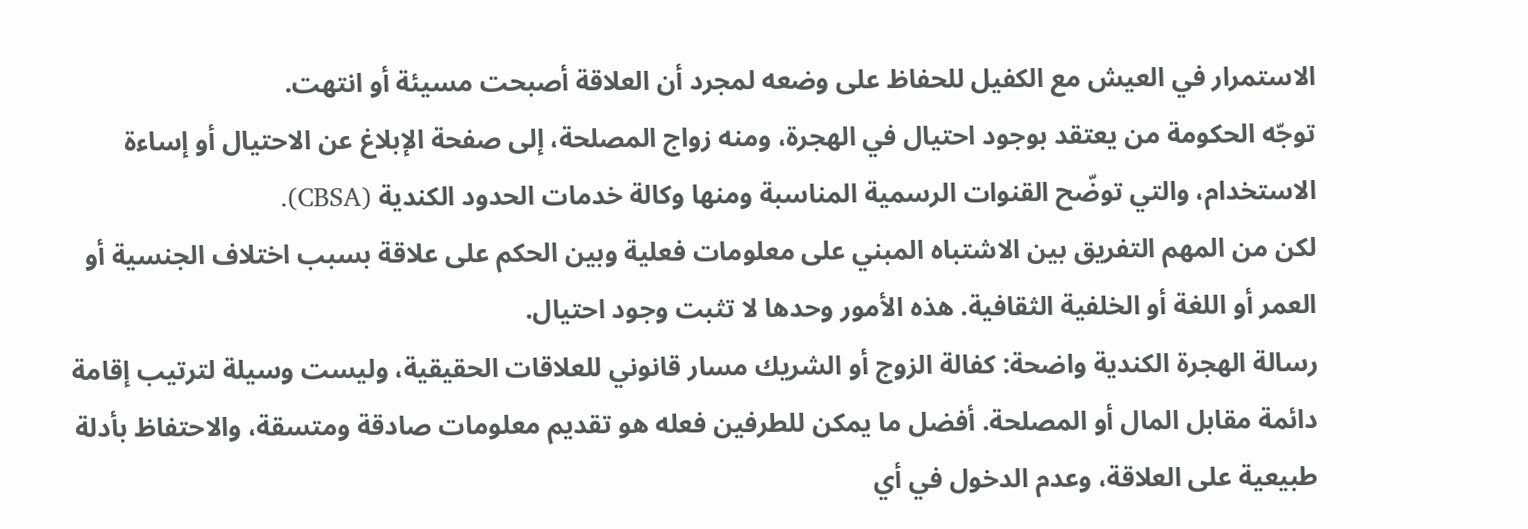الاستمرار في العيش مع الكفيل للحفاظ على وضعه لمجرد أن العلاقة أصبحت مسيئة أو انتهت.
توجّه الحكومة من يعتقد بوجود احتيال في الهجرة، ومنه زواج المصلحة، إلى صفحة الإبلاغ عن الاحتيال أو إساءة الاستخدام، والتي توضّح القنوات الرسمية المناسبة ومنها وكالة خدمات الحدود الكندية (CBSA).
لكن من المهم التفريق بين الاشتباه المبني على معلومات فعلية وبين الحكم على علاقة بسبب اختلاف الجنسية أو العمر أو اللغة أو الخلفية الثقافية. هذه الأمور وحدها لا تثبت وجود احتيال.
رسالة الهجرة الكندية واضحة: كفالة الزوج أو الشريك مسار قانوني للعلاقات الحقيقية، وليست وسيلة لترتيب إقامة دائمة مقابل المال أو المصلحة. أفضل ما يمكن للطرفين فعله هو تقديم معلومات صادقة ومتسقة، والاحتفاظ بأدلة طبيعية على العلاقة، وعدم الدخول في أي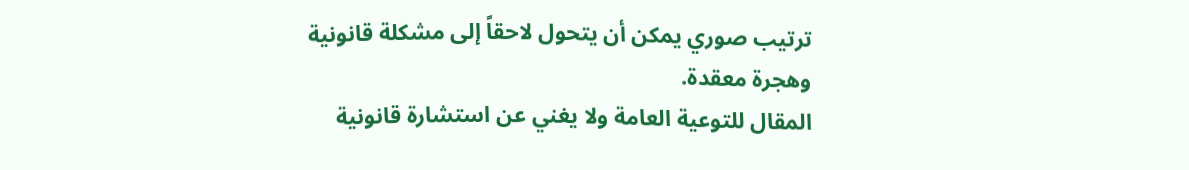ترتيب صوري يمكن أن يتحول لاحقاً إلى مشكلة قانونية وهجرة معقدة.
المقال للتوعية العامة ولا يغني عن استشارة قانونية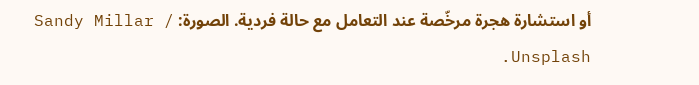أو استشارة هجرة مرخّصة عند التعامل مع حالة فردية. الصورة: Sandy Millar / Unsplash.